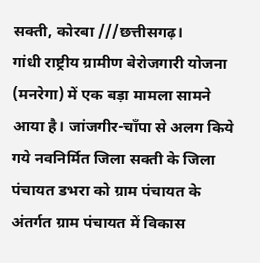सक्ती, कोरबा ///छत्तीसगढ़।
गांधी राष्ट्रीय ग्रामीण बेरोजगारी योजना (मनरेगा) में एक बड़ा मामला सामने आया है। जांजगीर-चाँपा से अलग किये गये नवनिर्मित जिला सक्ती के जिला पंचायत डभरा को ग्राम पंचायत के अंतर्गत ग्राम पंचायत में विकास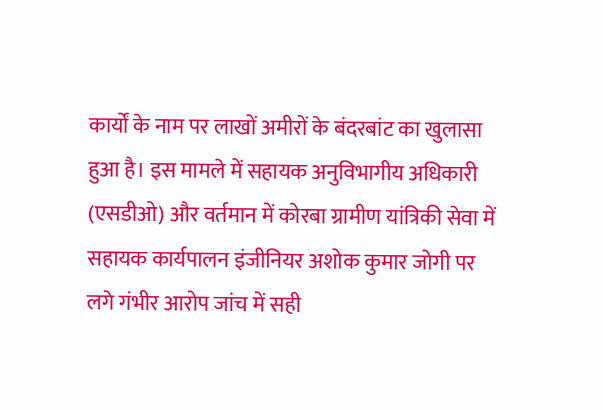कार्यों के नाम पर लाखों अमीरों के बंदरबांट का खुलासा हुआ है। इस मामले में सहायक अनुविभागीय अधिकारी (एसडीओ) और वर्तमान में कोरबा ग्रामीण यांत्रिकी सेवा में सहायक कार्यपालन इंजीनियर अशोक कुमार जोगी पर लगे गंभीर आरोप जांच में सही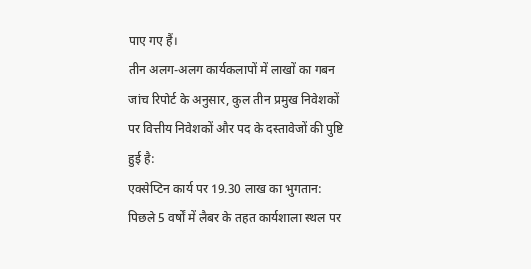पाए गए हैं।
तीन अलग-अलग कार्यकलापों में लाखों का गबन
जांच रिपोर्ट के अनुसार, कुल तीन प्रमुख निवेशकों पर वित्तीय निवेशकों और पद के दस्तावेजों की पुष्टि हुई है:
एक्सेप्टिन कार्य पर 19.30 लाख का भुगतान: पिछले 5 वर्षों में लैबर के तहत कार्यशाला स्थल पर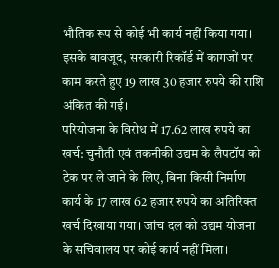भौतिक रूप से कोई भी कार्य नहीं किया गया। इसके बावजूद, सरकारी रिकॉर्ड में कागजों पर काम करते हुए 19 लाख 30 हजार रुपये की राशि अंकित की गई।
परियोजना के विरोध में 17.62 लाख रुपये का खर्च: चुनौती एवं तकनीकी उद्यम के लैपटॉप को टेक पर ले जाने के लिए, बिना किसी निर्माण कार्य के 17 लाख 62 हजार रुपये का अतिरिक्त खर्च दिखाया गया। जांच दल को उद्यम योजना के सचिवालय पर कोई कार्य नहीं मिला।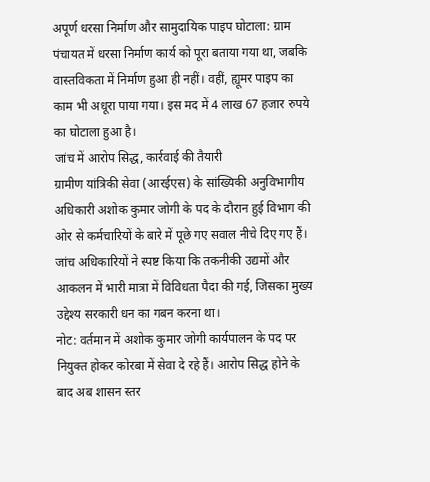अपूर्ण धरसा निर्माण और सामुदायिक पाइप घोटाला: ग्राम पंचायत में धरसा निर्माण कार्य को पूरा बताया गया था, जबकि वास्तविकता में निर्माण हुआ ही नहीं। वहीं, ह्यूमर पाइप का काम भी अधूरा पाया गया। इस मद में 4 लाख 67 हजार रुपये का घोटाला हुआ है।
जांच में आरोप सिद्ध, कार्रवाई की तैयारी
ग्रामीण यांत्रिकी सेवा (आरईएस) के सांख्यिकी अनुविभागीय अधिकारी अशोक कुमार जोगी के पद के दौरान हुई विभाग की ओर से कर्मचारियों के बारे में पूछे गए सवाल नीचे दिए गए हैं। जांच अधिकारियों ने स्पष्ट किया कि तकनीकी उद्यमों और आकलन में भारी मात्रा में विविधता पैदा की गई, जिसका मुख्य उद्देश्य सरकारी धन का गबन करना था।
नोट: वर्तमान में अशोक कुमार जोगी कार्यपालन के पद पर नियुक्त होकर कोरबा में सेवा दे रहे हैं। आरोप सिद्ध होने के बाद अब शासन स्तर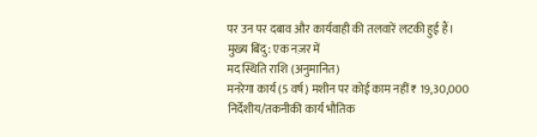पर उन पर दबाव और कार्यवाही की तलवारें लटकी हुई हैं।
मुख्य बिंदु: एक नज़र में
मद स्थिति राशि (अनुमानित)
मनरेगा कार्य (5 वर्ष) मशीन पर कोई काम नहीं ₹ 19,30,000
निर्देशीय/तकनीकी कार्य भौतिक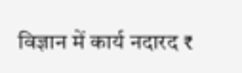विज्ञान में कार्य नदारद ₹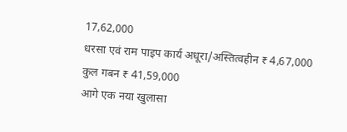17,62,000
धरसा एवं राम पाइप कार्य अधूरा/अस्तित्वहीन ₹ 4,67,000
कुल गबन ₹ 41,59,000
आगे एक नया खुलासा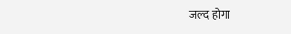जल्द होगा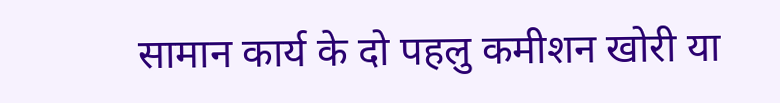सामान कार्य के दो पहलु कमीशन खोरी या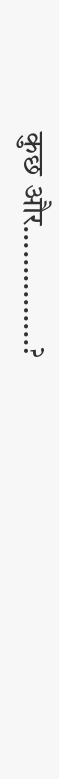कुछ और……………?